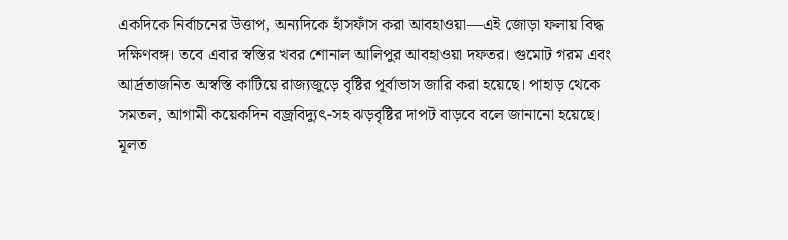একদিকে নির্বাচনের উত্তাপ, অন্যদিকে হাঁসফাঁস করা আবহাওয়া—এই জোড়া ফলায় বিদ্ধ দক্ষিণবঙ্গ। তবে এবার স্বস্তির খবর শোনাল আলিপুর আবহাওয়া দফতর। গুমোট গরম এবং আর্দ্রতাজনিত অস্বস্তি কাটিয়ে রাজ্যজুড়ে বৃষ্টির পূর্বাভাস জারি করা হয়েছে। পাহাড় থেকে সমতল, আগামী কয়েকদিন বজ্রবিদ্যুৎ-সহ ঝড়বৃষ্টির দাপট বাড়বে বলে জানানো হয়েছে। মূলত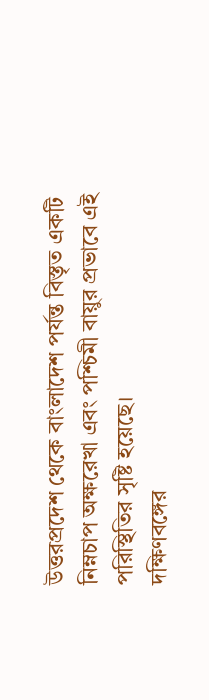উত্তরপ্রদেশ থেকে বাংলাদেশ পর্যন্ত বিস্তৃত একটি নিম্নচাপ অক্ষরেখা এবং পশ্চিমী বায়ুর প্রভাবে এই পরিস্থিতির সৃষ্টি হয়েছে।
দক্ষিণবঙ্গের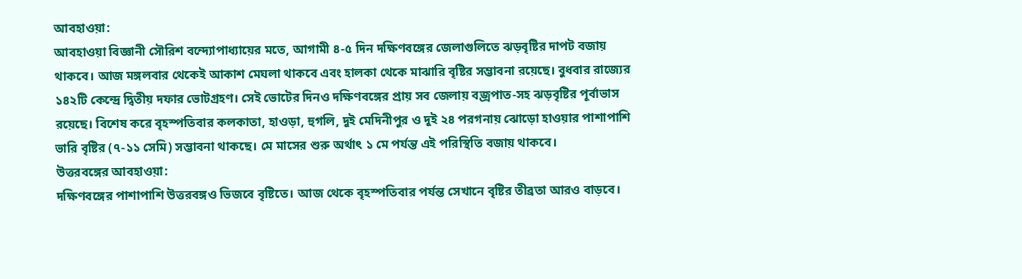আবহাওয়া:
আবহাওয়া বিজ্ঞানী সৌরিশ বন্দ্যোপাধ্যায়ের মতে, আগামী ৪-৫ দিন দক্ষিণবঙ্গের জেলাগুলিতে ঝড়বৃষ্টির দাপট বজায় থাকবে। আজ মঙ্গলবার থেকেই আকাশ মেঘলা থাকবে এবং হালকা থেকে মাঝারি বৃষ্টির সম্ভাবনা রয়েছে। বুধবার রাজ্যের ১৪২টি কেন্দ্রে দ্বিতীয় দফার ভোটগ্রহণ। সেই ভোটের দিনও দক্ষিণবঙ্গের প্রায় সব জেলায় বজ্রপাত-সহ ঝড়বৃষ্টির পূর্বাভাস রয়েছে। বিশেষ করে বৃহস্পতিবার কলকাতা, হাওড়া, হুগলি, দুই মেদিনীপুর ও দুই ২৪ পরগনায় ঝোড়ো হাওয়ার পাশাপাশি ভারি বৃষ্টির (৭-১১ সেমি) সম্ভাবনা থাকছে। মে মাসের শুরু অর্থাৎ ১ মে পর্যন্ত এই পরিস্থিতি বজায় থাকবে।
উত্তরবঙ্গের আবহাওয়া:
দক্ষিণবঙ্গের পাশাপাশি উত্তরবঙ্গও ভিজবে বৃষ্টিতে। আজ থেকে বৃহস্পতিবার পর্যন্ত সেখানে বৃষ্টির তীব্রতা আরও বাড়বে।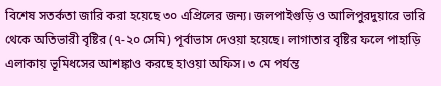বিশেষ সতর্কতা জারি করা হয়েছে ৩০ এপ্রিলের জন্য। জলপাইগুড়ি ও আলিপুরদুয়ারে ভারি থেকে অতিভারী বৃষ্টির (৭-২০ সেমি) পূর্বাভাস দেওয়া হয়েছে। লাগাতার বৃষ্টির ফলে পাহাড়ি এলাকায় ভূমিধসের আশঙ্কাও করছে হাওয়া অফিস। ৩ মে পর্যন্ত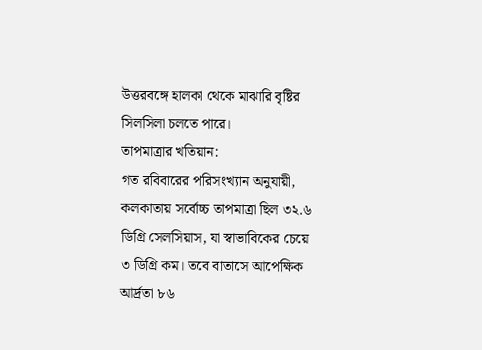উত্তরবঙ্গে হালকা থেকে মাঝারি বৃষ্টির সিলসিলা চলতে পারে।
তাপমাত্রার খতিয়ান:
গত রবিবারের পরিসংখ্যান অনুযায়ী, কলকাতায় সর্বোচ্চ তাপমাত্রা ছিল ৩২.৬ ডিগ্রি সেলসিয়াস, যা স্বাভাবিকের চেয়ে ৩ ডিগ্রি কম। তবে বাতাসে আপেক্ষিক আর্দ্রতা ৮৬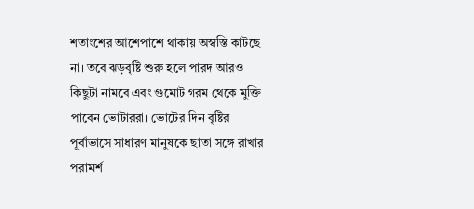শতাংশের আশেপাশে থাকায় অস্বস্তি কাটছে না। তবে ঝড়বৃষ্টি শুরু হলে পারদ আরও কিছুটা নামবে এবং গুমোট গরম থেকে মুক্তি পাবেন ভোটাররা। ভোটের দিন বৃষ্টির পূর্বাভাসে সাধারণ মানুষকে ছাতা সঙ্গে রাখার পরামর্শ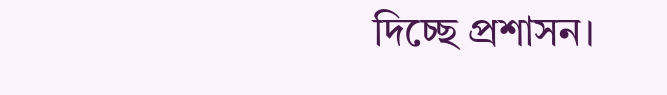দিচ্ছে প্রশাসন।